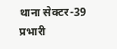थाना सेक्टर-39 प्रभारी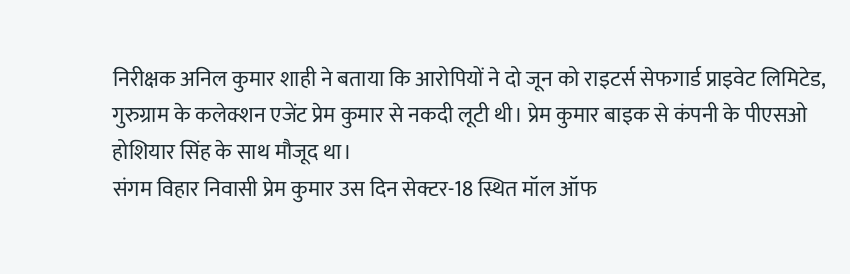निरीक्षक अनिल कुमार शाही ने बताया कि आरोपियों ने दो जून को राइटर्स सेफगार्ड प्राइवेट लिमिटेड, गुरुग्राम के कलेक्शन एजेंट प्रेम कुमार से नकदी लूटी थी। प्रेम कुमार बाइक से कंपनी के पीएसओ होशियार सिंह के साथ मौजूद था।
संगम विहार निवासी प्रेम कुमार उस दिन सेक्टर-18 स्थित मॉल ऑफ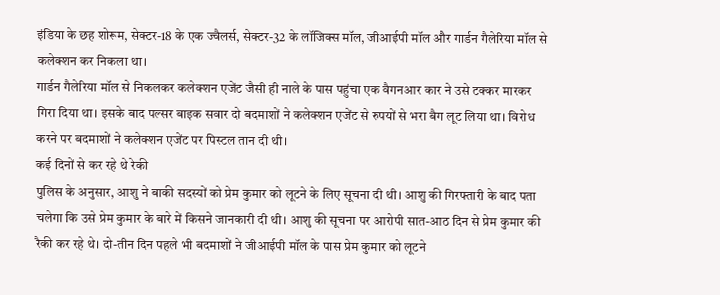इंडिया के छह शोरूम, सेक्टर-18 के एक ज्वैलर्स, सेक्टर-32 के लॉजिक्स मॉल, जीआईपी मॉल और गार्डन गैलेरिया मॉल से कलेक्शन कर निकला था।
गार्डन गैलेरिया मॉल से निकलकर कलेक्शन एजेंट जैसी ही नाले के पास पहुंचा एक वैगनआर कार ने उसे टक्कर मारकर गिरा दिया था। इसके बाद पल्सर बाइक सवार दो बदमाशों ने कलेक्शन एजेंट से रुपयों से भरा बैग लूट लिया था। विरोध करने पर बदमाशों ने कलेक्शन एजेंट पर पिस्टल तान दी थी।
कई दिनों से कर रहे थे रेकी
पुलिस के अनुसार, आशु ने बाकी सदस्यों को प्रेम कुमार को लूटने के लिए सूचना दी थी। आशु की गिरफ्तारी के बाद पता चलेगा कि उसे प्रेम कुमार के बारे में किसने जानकारी दी थी। आशु की सूचना पर आरोपी सात-आठ दिन से प्रेम कुमार की रैकी कर रहे थे। दो-तीन दिन पहले भी बदमाशों ने जीआईपी मॉल के पास प्रेम कुमार को लूटने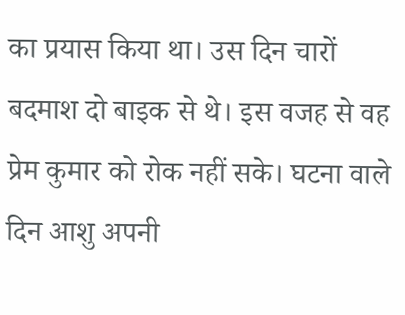का प्रयास किया था। उस दिन चारों बदमाश दो बाइक से थे। इस वजह से वह प्रेम कुमार को रोक नहीं सके। घटना वाले दिन आशु अपनी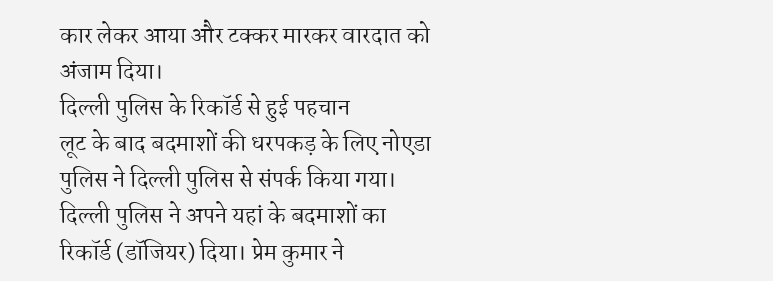कार लेकर आया और टक्कर मारकर वारदात को अंजाम दिया।
दिल्ली पुलिस के रिकॉर्ड से हुई पहचान
लूट के बाद बदमाशों की धरपकड़ के लिए नोएडा पुलिस ने दिल्ली पुलिस से संपर्क किया गया। दिल्ली पुलिस ने अपने यहां के बदमाशों का रिकॉर्ड (डॉजियर) दिया। प्रेम कुमार ने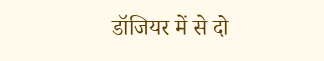डॉजियर में से दो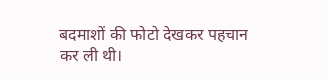बदमाशों की फोटो देखकर पहचान कर ली थी।